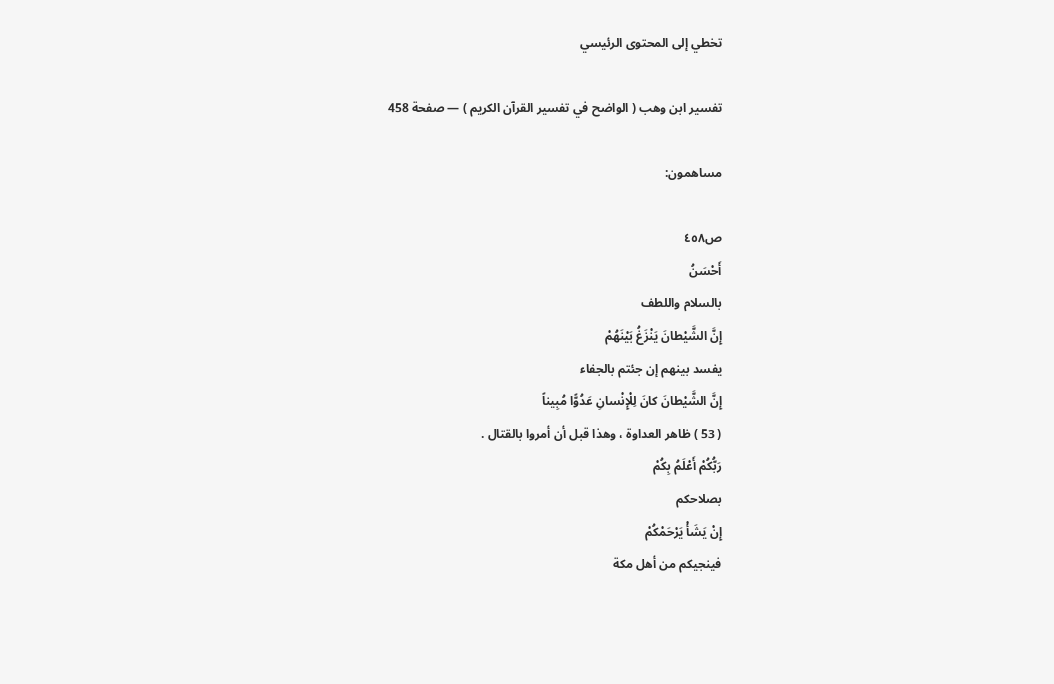تخطي إلى المحتوى الرئيسي

تفسير ابن وهب ( الواضح في تفسير القرآن الكريم ) — صفحة 458

مساهمون:

ص٤٥٨
أَحْسَنُ
بالسلام واللطف
إِنَّ الشَّيْطانَ يَنْزَغُ بَيْنَهُمْ
يفسد بينهم إن جئتم بالجفاء
إِنَّ الشَّيْطانَ كانَ لِلْإِنْسانِ عَدُوًّا مُبِيناً
( 53 ) ظاهر العداوة ، وهذا قبل أن أمروا بالقتال .
رَبُّكُمْ أَعْلَمُ بِكُمْ
بصلاحكم
إِنْ يَشَأْ يَرْحَمْكُمْ
فينجيكم من أهل مكة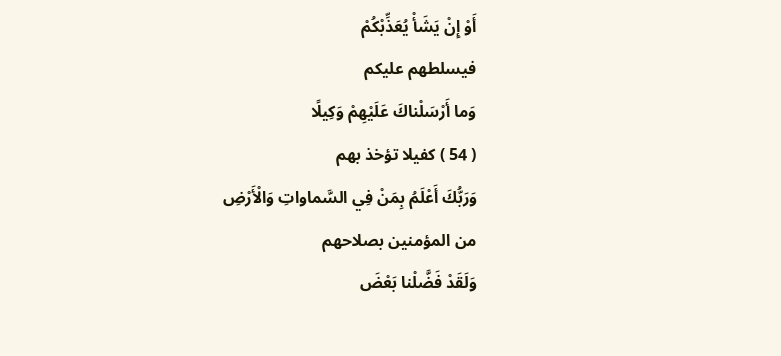أَوْ إِنْ يَشَأْ يُعَذِّبْكُمْ
فيسلطهم عليكم
وَما أَرْسَلْناكَ عَلَيْهِمْ وَكِيلًا
( 54 ) كفيلا تؤخذ بهم
وَرَبُّكَ أَعْلَمُ بِمَنْ فِي السَّماواتِ وَالْأَرْضِ
من المؤمنين بصلاحهم
وَلَقَدْ فَضَّلْنا بَعْضَ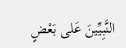النَّبِيِّينَ عَلى بَعْضٍ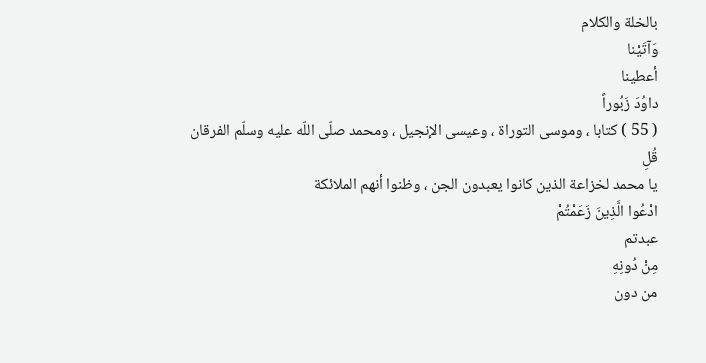بالخلة والكلام
وَآتَيْنا
أعطينا
داوُدَ زَبُوراً
( 55 ) كتابا ، وموسى التوراة ، وعيسى الإنجيل ، ومحمد صلّى اللّه عليه وسلّم الفرقان
قُلِ
يا محمد لخزاعة الذين كانوا يعبدون الجن ، وظنوا أنهم الملائكة
ادْعُوا الَّذِينَ زَعَمْتُمْ
عبدتم
مِنْ دُونِهِ
من دون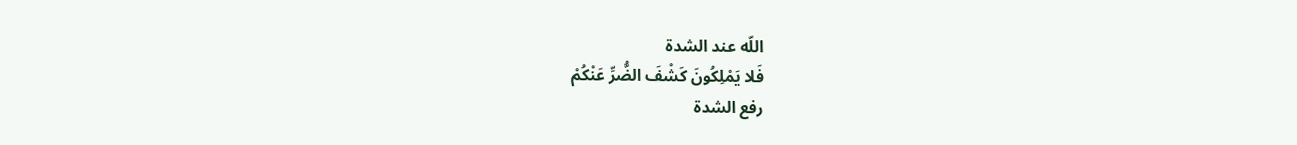اللّه عند الشدة
فَلا يَمْلِكُونَ كَشْفَ الضُّرِّ عَنْكُمْ
رفع الشدة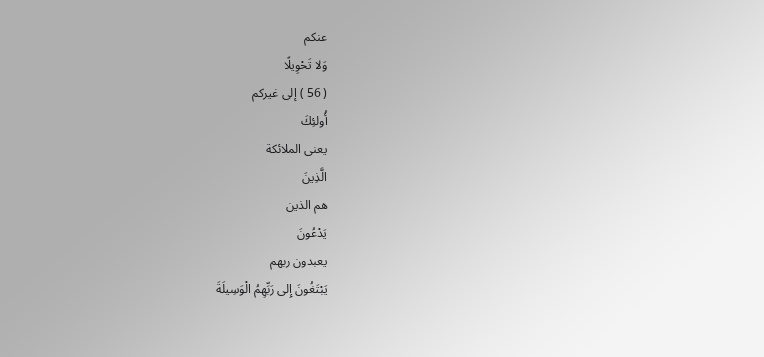عنكم
وَلا تَحْوِيلًا
( 56 ) إلى غيركم
أُولئِكَ
يعنى الملائكة
الَّذِينَ
هم الذين
يَدْعُونَ
يعبدون ربهم
يَبْتَغُونَ إِلى رَبِّهِمُ الْوَسِيلَةَ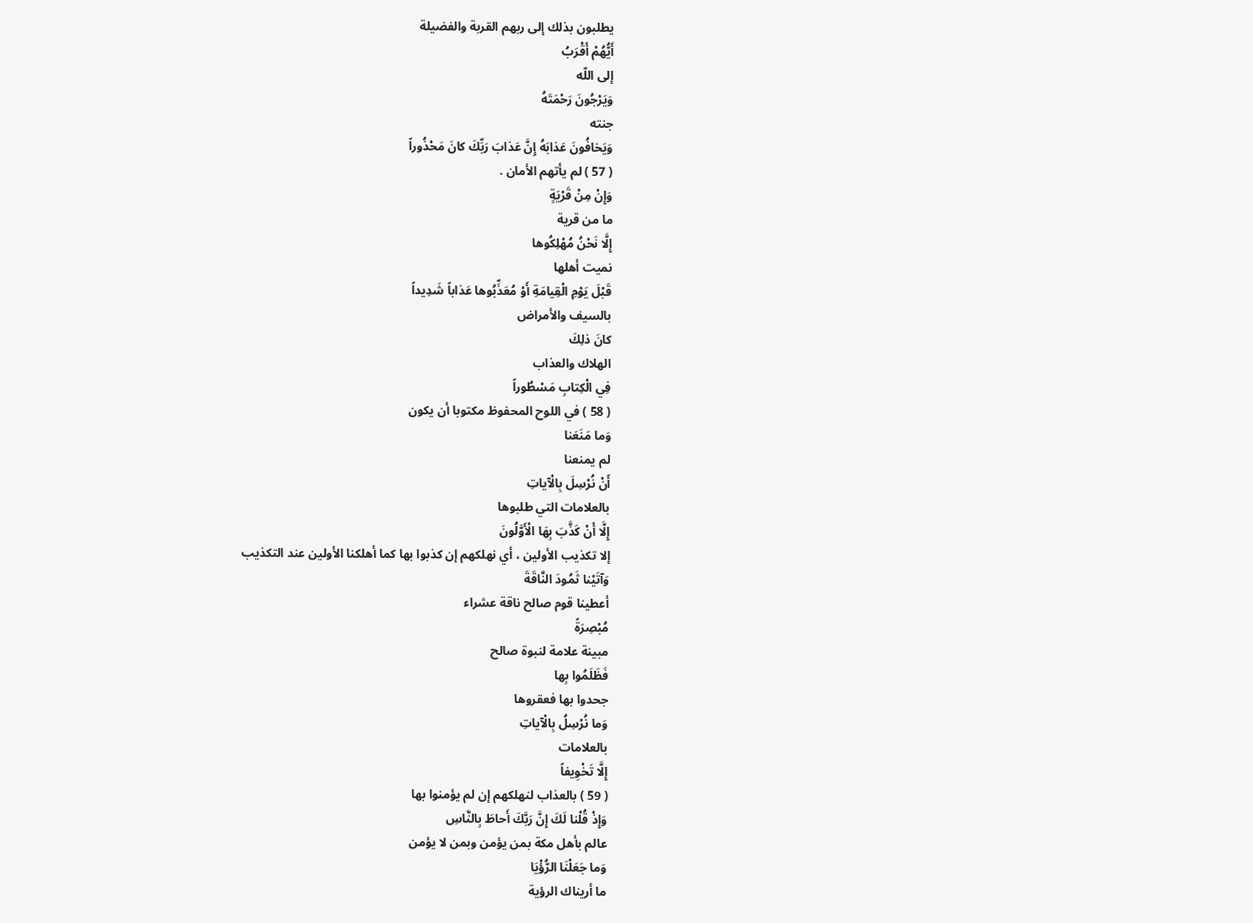يطلبون بذلك إلى ربهم القربة والفضيلة
أَيُّهُمْ أَقْرَبُ
إلى اللّه
وَيَرْجُونَ رَحْمَتَهُ
جنته
وَيَخافُونَ عَذابَهُ إِنَّ عَذابَ رَبِّكَ كانَ مَحْذُوراً
( 57 ) لم يأتهم الأمان .
وَإِنْ مِنْ قَرْيَةٍ
ما من قرية
إِلَّا نَحْنُ مُهْلِكُوها
نميت أهلها
قَبْلَ يَوْمِ الْقِيامَةِ أَوْ مُعَذِّبُوها عَذاباً شَدِيداً
بالسيف والأمراض
كانَ ذلِكَ
الهلاك والعذاب
فِي الْكِتابِ مَسْطُوراً
( 58 ) في اللوح المحفوظ مكتوبا أن يكون
وَما مَنَعَنا
لم يمنعنا
أَنْ نُرْسِلَ بِالْآياتِ
بالعلامات التي طلبوها
إِلَّا أَنْ كَذَّبَ بِهَا الْأَوَّلُونَ
إلا تكذيب الأولين ، أي نهلكهم إن كذبوا بها كما أهلكنا الأولين عند التكذيب
وَآتَيْنا ثَمُودَ النَّاقَةَ
أعطينا قوم صالح ناقة عشراء
مُبْصِرَةً
مبينة علامة لنبوة صالح
فَظَلَمُوا بِها
جحدوا بها فعقروها
وَما نُرْسِلُ بِالْآياتِ
بالعلامات
إِلَّا تَخْوِيفاً
( 59 ) بالعذاب لنهلكهم إن لم يؤمنوا بها
وَإِذْ قُلْنا لَكَ إِنَّ رَبَّكَ أَحاطَ بِالنَّاسِ
عالم بأهل مكة بمن يؤمن وبمن لا يؤمن
وَما جَعَلْنَا الرُّؤْيَا
ما أريناك الرؤية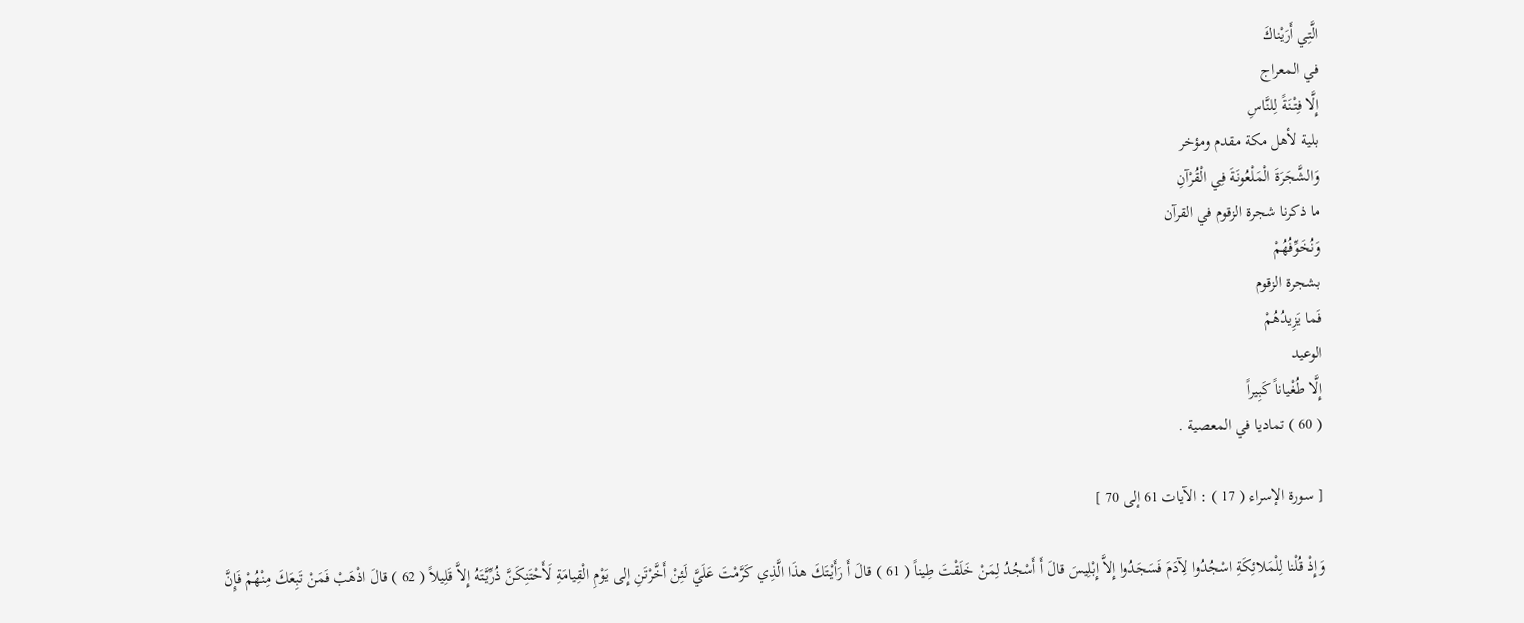الَّتِي أَرَيْناكَ
في المعراج
إِلَّا فِتْنَةً لِلنَّاسِ
بلية لأهل مكة مقدم ومؤخر
وَالشَّجَرَةَ الْمَلْعُونَةَ فِي الْقُرْآنِ
ما ذكرنا شجرة الزقوم في القرآن
وَنُخَوِّفُهُمْ
بشجرة الزقوم
فَما يَزِيدُهُمْ
الوعيد
إِلَّا طُغْياناً كَبِيراً
( 60 ) تماديا في المعصية .

[ سورة الإسراء ( 17 ) : الآيات 61 إلى 70 ]

وَإِذْ قُلْنا لِلْمَلائِكَةِ اسْجُدُوا لِآدَمَ فَسَجَدُوا إِلاَّ إِبْلِيسَ قالَ أَ أَسْجُدُ لِمَنْ خَلَقْتَ طِيناً ( 61 ) قالَ أَ رَأَيْتَكَ هذَا الَّذِي كَرَّمْتَ عَلَيَّ لَئِنْ أَخَّرْتَنِ إِلى يَوْمِ الْقِيامَةِ لَأَحْتَنِكَنَّ ذُرِّيَّتَهُ إِلاَّ قَلِيلاً ( 62 ) قالَ اذْهَبْ فَمَنْ تَبِعَكَ مِنْهُمْ فَإِنَّ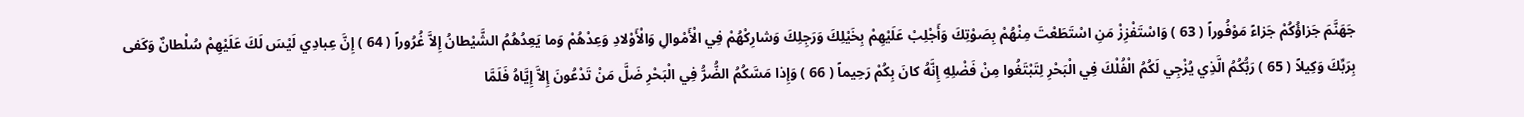جَهَنَّمَ جَزاؤُكُمْ جَزاءً مَوْفُوراً ( 63 ) وَاسْتَفْزِزْ مَنِ اسْتَطَعْتَ مِنْهُمْ بِصَوْتِكَ وَأَجْلِبْ عَلَيْهِمْ بِخَيْلِكَ وَرَجِلِكَ وَشارِكْهُمْ فِي الْأَمْوالِ وَالْأَوْلادِ وَعِدْهُمْ وَما يَعِدُهُمُ الشَّيْطانُ إِلاَّ غُرُوراً ( 64 ) إِنَّ عِبادِي لَيْسَ لَكَ عَلَيْهِمْ سُلْطانٌ وَكَفى بِرَبِّكَ وَكِيلاً ( 65 ) رَبُّكُمُ الَّذِي يُزْجِي لَكُمُ الْفُلْكَ فِي الْبَحْرِ لِتَبْتَغُوا مِنْ فَضْلِهِ إِنَّهُ كانَ بِكُمْ رَحِيماً ( 66 ) وَإِذا مَسَّكُمُ الضُّرُّ فِي الْبَحْرِ ضَلَّ مَنْ تَدْعُونَ إِلاَّ إِيَّاهُ فَلَمَّا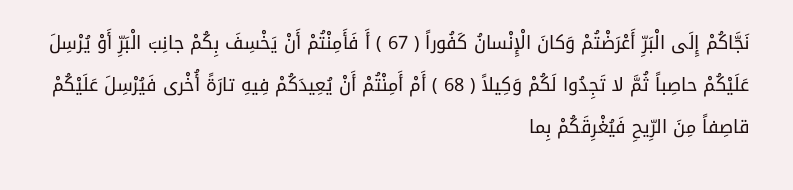نَجَّاكُمْ إِلَى الْبَرِّ أَعْرَضْتُمْ وَكانَ الْإِنْسانُ كَفُوراً ( 67 ) أَ فَأَمِنْتُمْ أَنْ يَخْسِفَ بِكُمْ جانِبَ الْبَرِّ أَوْ يُرْسِلَ عَلَيْكُمْ حاصِباً ثُمَّ لا تَجِدُوا لَكُمْ وَكِيلاً ( 68 ) أَمْ أَمِنْتُمْ أَنْ يُعِيدَكُمْ فِيهِ تارَةً أُخْرى فَيُرْسِلَ عَلَيْكُمْ قاصِفاً مِنَ الرِّيحِ فَيُغْرِقَكُمْ بِما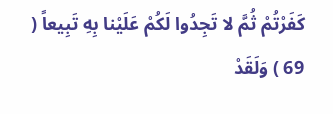كَفَرْتُمْ ثُمَّ لا تَجِدُوا لَكُمْ عَلَيْنا بِهِ تَبِيعاً ( 69 ) وَلَقَدْ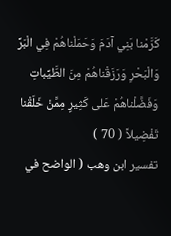كَرَّمْنا بَنِي آدَمَ وَحَمَلْناهُمْ فِي الْبَرِّ وَالْبَحْرِ وَرَزَقْناهُمْ مِنَ الطَّيِّباتِ وَفَضَّلْناهُمْ عَلى كَثِيرٍ مِمَّنْ خَلَقْنا تَفْضِيلاً ( 70 )
تفسير ابن وهب ( الواضح في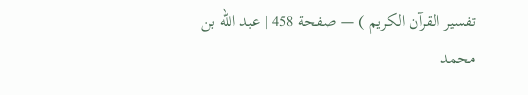تفسير القرآن الكريم ) — صفحة 458 | عبد الله بن محمد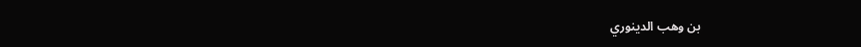بن وهب الدينوري